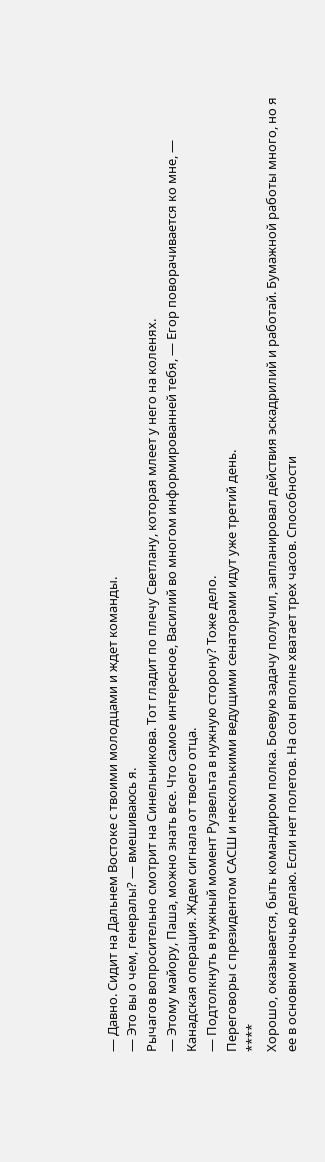— Давно. Сидит на Дальнем Востоке с твоими молодцами и ждет команды.
— Это вы о чем, генералы? — вмешиваюсь я.
Рычагов вопросительно смотрит на Синельникова. Тот гладит по плечу Светлану, которая млеет у него на коленях.
— Этому майору, Паша, можно знать все. Что самое интересное, Василий во многом информированней тебя, — Егор поворачивается ко мне, — Канадская операция. Ждем сигнала от твоего отца.
— Подтолкнуть в нужный момент Рузвельта в нужную сторону? Тоже дело.
Переговоры с президентом САСШ и несколькими ведущими сенаторами идут уже третий день.
****
Хорошо, оказывается, быть командиром полка. Боевую задачу получил, запланировал действия эскадрилий и работай. Бумажной работы много, но я ее в основном ночью делаю. Если нет полетов. На сон вполне хватает трех часов. Способности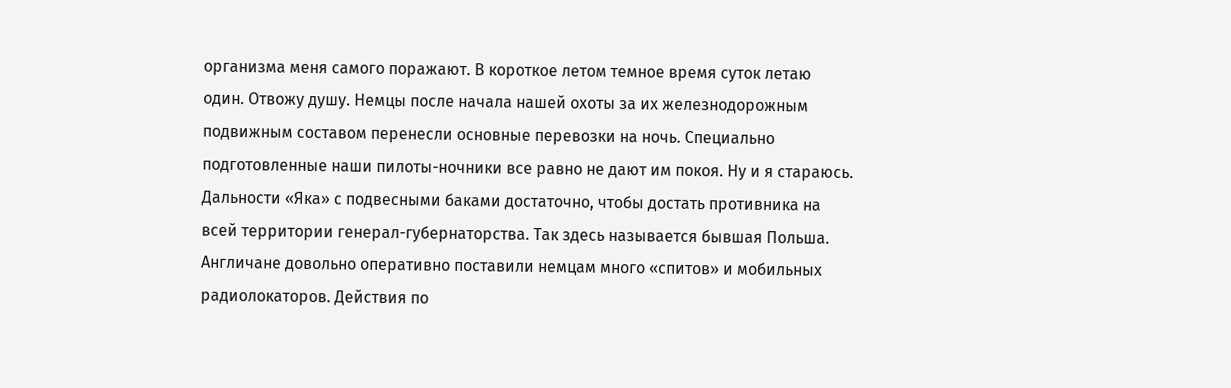организма меня самого поражают. В короткое летом темное время суток летаю один. Отвожу душу. Немцы после начала нашей охоты за их железнодорожным подвижным составом перенесли основные перевозки на ночь. Специально подготовленные наши пилоты-ночники все равно не дают им покоя. Ну и я стараюсь. Дальности «Яка» с подвесными баками достаточно, чтобы достать противника на всей территории генерал-губернаторства. Так здесь называется бывшая Польша. Англичане довольно оперативно поставили немцам много «спитов» и мобильных радиолокаторов. Действия по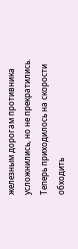железным дорогам противника усложнились, но не прекратились. Теперь приходилось на скорости обходить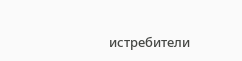истребители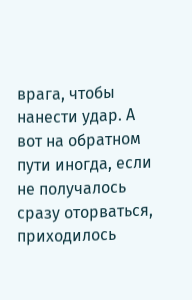врага, чтобы нанести удар. А вот на обратном пути иногда, если не получалось сразу оторваться, приходилось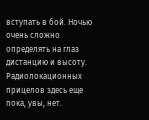вступать в бой. Ночью очень сложно определять на глаз дистанцию и высоту. Радиолокационных прицелов здесь еще пока, увы, нет.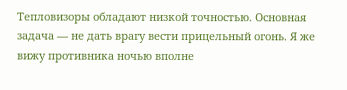Тепловизоры обладают низкой точностью. Основная задача — не дать врагу вести прицельный огонь. Я же вижу противника ночью вполне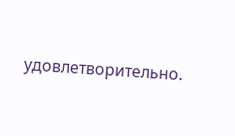удовлетворительно.